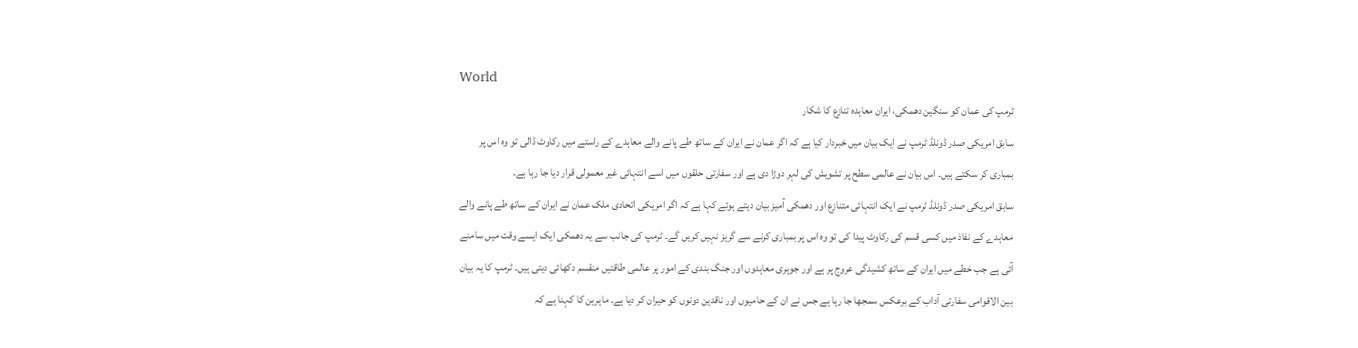World
ٹرمپ کی عمان کو سنگین دھمکی، ایران معاہدہ تنازع کا شکار
سابق امریکی صدر ڈونلڈ ٹرمپ نے ایک بیان میں خبردار کیا ہے کہ اگر عمان نے ایران کے ساتھ طے پانے والے معاہدے کے راستے میں رکاوٹ ڈالی تو وہ اس پر بمباری کر سکتے ہیں۔ اس بیان نے عالمی سطح پر تشویش کی لہر دوڑا دی ہے اور سفارتی حلقوں میں اسے انتہائی غیر معمولی قرار دیا جا رہا ہے۔
سابق امریکی صدر ڈونلڈ ٹرمپ نے ایک انتہائی متنازع اور دھمکی آمیز بیان دیتے ہوئے کہا ہے کہ اگر امریکی اتحادی ملک عمان نے ایران کے ساتھ طے پانے والے معاہدے کے نفاذ میں کسی قسم کی رکاوٹ پیدا کی تو وہ اس پر بمباری کرنے سے گریز نہیں کریں گے۔ ٹرمپ کی جانب سے یہ دھمکی ایک ایسے وقت میں سامنے آئی ہے جب خطے میں ایران کے ساتھ کشیدگی عروج پر ہے اور جوہری معاہدوں اور جنگ بندی کے امور پر عالمی طاقتیں منقسم دکھائی دیتی ہیں۔ ٹرمپ کا یہ بیان بین الاقوامی سفارتی آداب کے برعکس سمجھا جا رہا ہے جس نے ان کے حامیوں اور ناقدین دونوں کو حیران کر دیا ہے۔ ماہرین کا کہنا ہے کہ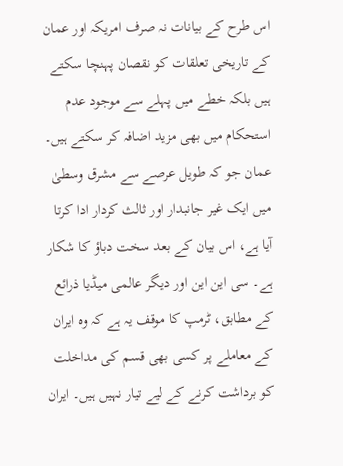اس طرح کے بیانات نہ صرف امریکہ اور عمان کے تاریخی تعلقات کو نقصان پہنچا سکتے ہیں بلکہ خطے میں پہلے سے موجود عدم استحکام میں بھی مزید اضافہ کر سکتے ہیں۔ عمان جو کہ طویل عرصے سے مشرق وسطیٰ میں ایک غیر جانبدار اور ثالث کردار ادا کرتا آیا ہے، اس بیان کے بعد سخت دباؤ کا شکار ہے۔ سی این این اور دیگر عالمی میڈیا ذرائع کے مطابق، ٹرمپ کا موقف یہ ہے کہ وہ ایران کے معاملے پر کسی بھی قسم کی مداخلت کو برداشت کرنے کے لیے تیار نہیں ہیں۔ ایران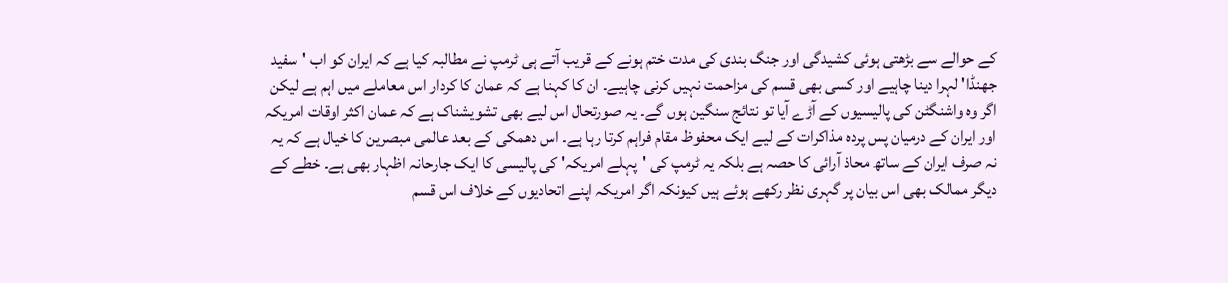کے حوالے سے بڑھتی ہوئی کشیدگی اور جنگ بندی کی مدت ختم ہونے کے قریب آتے ہی ٹرمپ نے مطالبہ کیا ہے کہ ایران کو اب 'سفید جھنڈا' لہرا دینا چاہیے اور کسی بھی قسم کی مزاحمت نہیں کرنی چاہیے۔ ان کا کہنا ہے کہ عمان کا کردار اس معاملے میں اہم ہے لیکن اگر وہ واشنگٹن کی پالیسیوں کے آڑے آیا تو نتائج سنگین ہوں گے۔ یہ صورتحال اس لیے بھی تشویشناک ہے کہ عمان اکثر اوقات امریکہ اور ایران کے درمیان پس پردہ مذاکرات کے لیے ایک محفوظ مقام فراہم کرتا رہا ہے۔ اس دھمکی کے بعد عالمی مبصرین کا خیال ہے کہ یہ نہ صرف ایران کے ساتھ محاذ آرائی کا حصہ ہے بلکہ یہ ٹرمپ کی 'پہلے امریکہ' کی پالیسی کا ایک جارحانہ اظہار بھی ہے۔ خطے کے دیگر ممالک بھی اس بیان پر گہری نظر رکھے ہوئے ہیں کیونکہ اگر امریکہ اپنے اتحادیوں کے خلاف اس قسم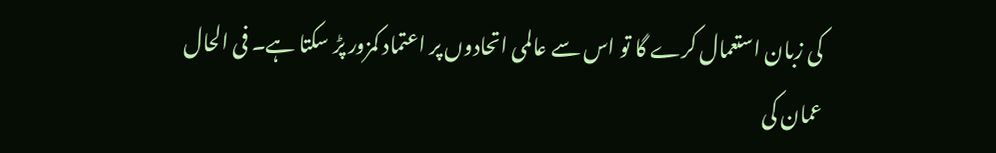کی زبان استعمال کرے گا تو اس سے عالمی اتحادوں پر اعتماد کمزور پڑ سکتا ہے۔ فی الحال عمان کی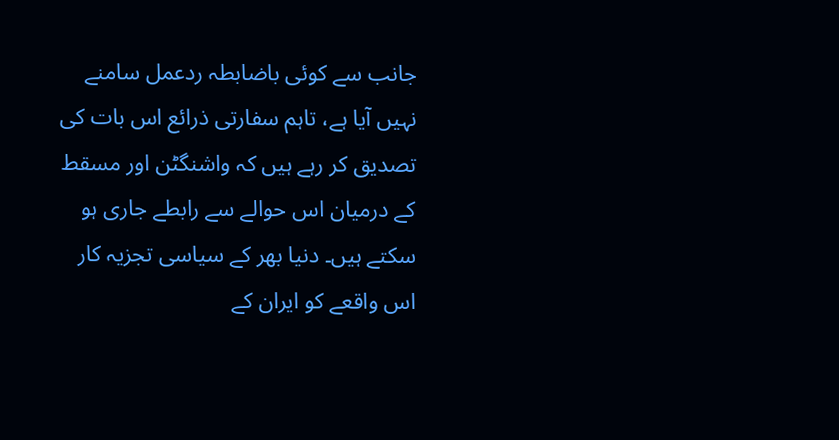جانب سے کوئی باضابطہ ردعمل سامنے نہیں آیا ہے، تاہم سفارتی ذرائع اس بات کی تصدیق کر رہے ہیں کہ واشنگٹن اور مسقط کے درمیان اس حوالے سے رابطے جاری ہو سکتے ہیں۔ دنیا بھر کے سیاسی تجزیہ کار اس واقعے کو ایران کے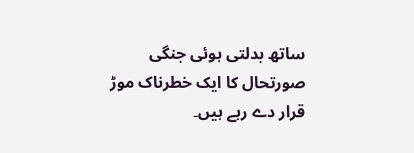ساتھ بدلتی ہوئی جنگی صورتحال کا ایک خطرناک موڑ قرار دے رہے ہیں۔